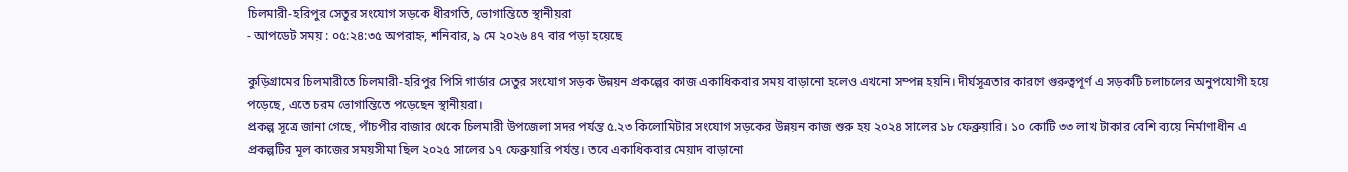চিলমারী-হরিপুর সেতুর সংযোগ সড়কে ধীরগতি, ভোগান্তিতে স্থানীয়রা
- আপডেট সময় : ০৫:২৪:৩৫ অপরাহ্ন, শনিবার, ৯ মে ২০২৬ ৪৭ বার পড়া হয়েছে

কুড়িগ্রামের চিলমারীতে চিলমারী-হরিপুর পিসি গার্ডার সেতুর সংযোগ সড়ক উন্নয়ন প্রকল্পের কাজ একাধিকবার সময় বাড়ানো হলেও এখনো সম্পন্ন হয়নি। দীর্ঘসূত্রতার কারণে গুরুত্বপূর্ণ এ সড়কটি চলাচলের অনুপযোগী হয়ে পড়েছে, এতে চরম ভোগান্তিতে পড়েছেন স্থানীয়রা।
প্রকল্প সূত্রে জানা গেছে, পাঁচপীর বাজার থেকে চিলমারী উপজেলা সদর পর্যন্ত ৫.২৩ কিলোমিটার সংযোগ সড়কের উন্নয়ন কাজ শুরু হয় ২০২৪ সালের ১৮ ফেব্রুয়ারি। ১০ কোটি ৩৩ লাখ টাকার বেশি ব্যয়ে নির্মাণাধীন এ প্রকল্পটির মূল কাজের সময়সীমা ছিল ২০২৫ সালের ১৭ ফেব্রুয়ারি পর্যন্ত। তবে একাধিকবার মেয়াদ বাড়ানো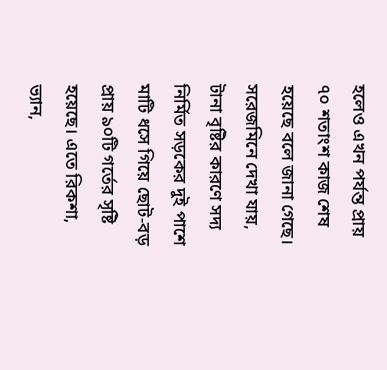হলেও এখন পর্যন্ত প্রায় ৭০ শতাংশ কাজ শেষ হয়েছে বলে জানা গেছে।
সরেজমিনে দেখা যায়, টানা বৃষ্টির কারণে সদ্য নির্মিত সড়কের দুই পাশে মাটি ধসে গিয়ে ছোট-বড় প্রায় ৯০টি গর্তের সৃষ্টি হয়েছে। এতে রিকশা, ভ্যান,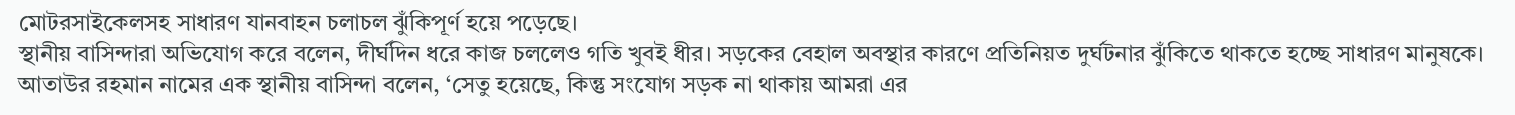মোটরসাইকেলসহ সাধারণ যানবাহন চলাচল ঝুঁকিপূর্ণ হয়ে পড়েছে।
স্থানীয় বাসিন্দারা অভিযোগ করে বলেন, দীর্ঘদিন ধরে কাজ চললেও গতি খুবই ধীর। সড়কের বেহাল অবস্থার কারণে প্রতিনিয়ত দুর্ঘটনার ঝুঁকিতে থাকতে হচ্ছে সাধারণ মানুষকে।
আতাউর রহমান নামের এক স্থানীয় বাসিন্দা বলেন, ‘সেতু হয়েছে, কিন্তু সংযোগ সড়ক না থাকায় আমরা এর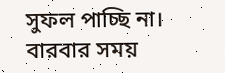সুফল পাচ্ছি না। বারবার সময়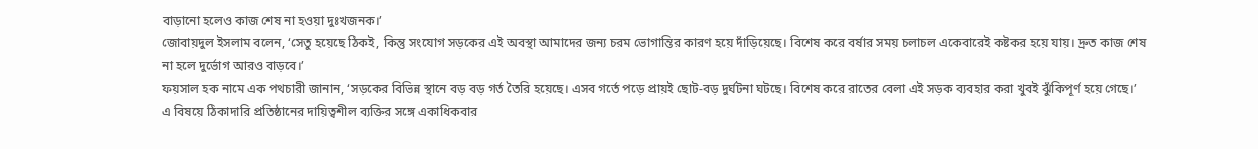বাড়ানো হলেও কাজ শেষ না হওয়া দুঃখজনক।’
জোবায়দুল ইসলাম বলেন, ‘সেতু হয়েছে ঠিকই, কিন্তু সংযোগ সড়কের এই অবস্থা আমাদের জন্য চরম ভোগান্তির কারণ হয়ে দাঁড়িয়েছে। বিশেষ করে বর্ষার সময় চলাচল একেবারেই কষ্টকর হয়ে যায়। দ্রুত কাজ শেষ না হলে দুর্ভোগ আরও বাড়বে।’
ফয়সাল হক নামে এক পথচারী জানান, ‘সড়কের বিভিন্ন স্থানে বড় বড় গর্ত তৈরি হয়েছে। এসব গর্তে পড়ে প্রায়ই ছোট-বড় দুর্ঘটনা ঘটছে। বিশেষ করে রাতের বেলা এই সড়ক ব্যবহার করা খুবই ঝুঁকিপূর্ণ হয়ে গেছে।’
এ বিষয়ে ঠিকাদারি প্রতিষ্ঠানের দায়িত্বশীল ব্যক্তির সঙ্গে একাধিকবার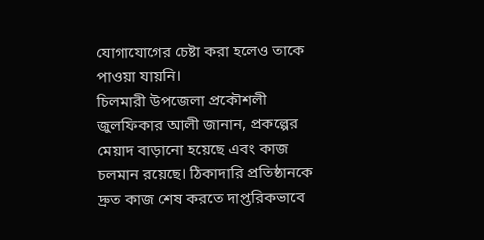যোগাযোগের চেষ্টা করা হলেও তাকে পাওয়া যায়নি।
চিলমারী উপজেলা প্রকৌশলী জুলফিকার আলী জানান, প্রকল্পের মেয়াদ বাড়ানো হয়েছে এবং কাজ চলমান রয়েছে। ঠিকাদারি প্রতিষ্ঠানকে দ্রুত কাজ শেষ করতে দাপ্তরিকভাবে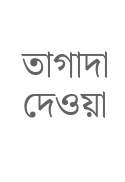তাগাদা দেওয়া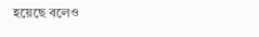হয়েছে বলেও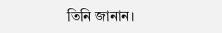তিনি জানান।